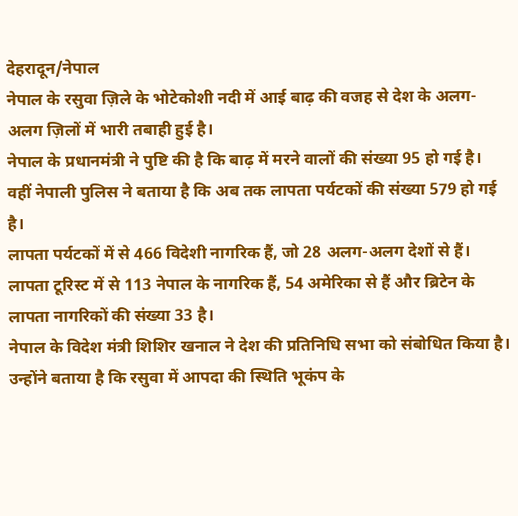देहरादून/नेपाल
नेपाल के रसुवा ज़िले के भोटेकोशी नदी में आई बाढ़ की वजह से देश के अलग-अलग ज़िलों में भारी तबाही हुई है।
नेपाल के प्रधानमंत्री ने पुष्टि की है कि बाढ़ में मरने वालों की संख्या 95 हो गई है। वहीं नेपाली पुलिस ने बताया है कि अब तक लापता पर्यटकों की संख्या 579 हो गई है।
लापता पर्यटकों में से 466 विदेशी नागरिक हैं, जो 28 अलग-अलग देशों से हैं।
लापता टूरिस्ट में से 113 नेपाल के नागरिक हैं, 54 अमेरिका से हैं और ब्रिटेन के लापता नागरिकों की संख्या 33 है।
नेपाल के विदेश मंत्री शिशिर खनाल ने देश की प्रतिनिधि सभा को संबोधित किया है।
उन्होंने बताया है कि रसुवा में आपदा की स्थिति भूकंप के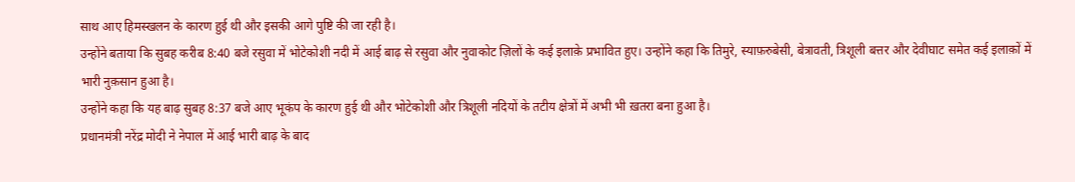साथ आए हिमस्खलन के कारण हुई थी और इसकी आगे पुष्टि की जा रही है।
उन्होंने बताया कि सुबह करीब 8:40 बजे रसुवा में भोटेकोशी नदी में आई बाढ़ से रसुवा और नुवाकोट ज़िलों के कई इलाक़े प्रभावित हुए। उन्होंने कहा कि तिमुरे, स्याफ़रुबेसी, बेत्रावती, त्रिशूली बत्तर और देवीघाट समेत कई इलाक़ों में भारी नुक़सान हुआ है।
उन्होंने कहा कि यह बाढ़ सुबह 8:37 बजे आए भूकंप के कारण हुई थी और भोटेकोशी और त्रिशूली नदियों के तटीय क्षेत्रों में अभी भी ख़तरा बना हुआ है।
प्रधानमंत्री नरेंद्र मोदी ने नेपाल में आई भारी बाढ़ के बाद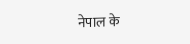नेपाल के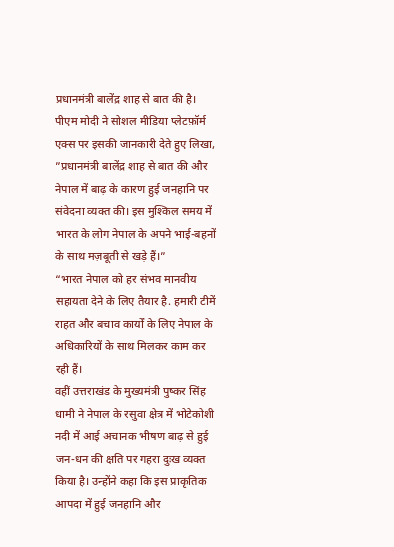प्रधानमंत्री बालेंद्र शाह से बात की है।
पीएम मोदी ने सोशल मीडिया प्लेटफ़ॉर्म एक्स पर इसकी जानकारी देते हुए लिखा, ”प्रधानमंत्री बालेंद्र शाह से बात की और नेपाल में बाढ़ के कारण हुई जनहानि पर संवेदना व्यक्त की। इस मुश्किल समय में भारत के लोग नेपाल के अपने भाई-बहनों के साथ मज़बूती से खड़े हैं।”
“भारत नेपाल को हर संभव मानवीय सहायता देने के लिए तैयार है. हमारी टीमें राहत और बचाव कार्यों के लिए नेपाल के अधिकारियों के साथ मिलकर काम कर रही हैं।
वहीं उत्तराखंड के मुख्यमंत्री पुष्कर सिंह धामी ने नेपाल के रसुवा क्षेत्र में भोटेकोशी नदी में आई अचानक भीषण बाढ़ से हुई जन-धन की क्षति पर गहरा दुःख व्यक्त किया है। उन्होंने कहा कि इस प्राकृतिक आपदा में हुई जनहानि और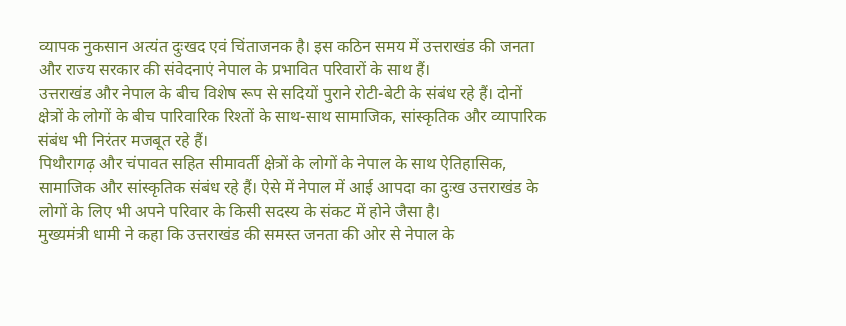व्यापक नुकसान अत्यंत दुःखद एवं चिंताजनक है। इस कठिन समय में उत्तराखंड की जनता और राज्य सरकार की संवेदनाएं नेपाल के प्रभावित परिवारों के साथ हैं।
उत्तराखंड और नेपाल के बीच विशेष रूप से सदियों पुराने रोटी-बेटी के संबंध रहे हैं। दोनों क्षेत्रों के लोगों के बीच पारिवारिक रिश्तों के साथ-साथ सामाजिक, सांस्कृतिक और व्यापारिक संबंध भी निरंतर मजबूत रहे हैं।
पिथौरागढ़ और चंपावत सहित सीमावर्ती क्षेत्रों के लोगों के नेपाल के साथ ऐतिहासिक, सामाजिक और सांस्कृतिक संबंध रहे हैं। ऐसे में नेपाल में आई आपदा का दुःख उत्तराखंड के लोगों के लिए भी अपने परिवार के किसी सदस्य के संकट में होने जैसा है।
मुख्यमंत्री धामी ने कहा कि उत्तराखंड की समस्त जनता की ओर से नेपाल के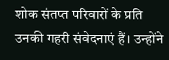शोक संतप्त परिवारों के प्रति उनकी गहरी संवेदनाएं हैं। उन्होंने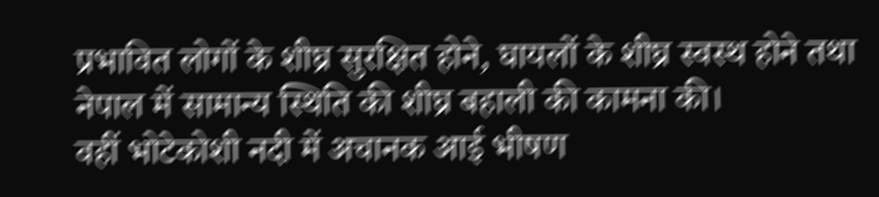प्रभावित लोगों के शीघ्र सुरक्षित होने, घायलों के शीघ्र स्वस्थ होने तथा नेपाल में सामान्य स्थिति की शीघ्र बहाली की कामना की।
वहीं भोटेकोशी नदी में अचानक आई भीषण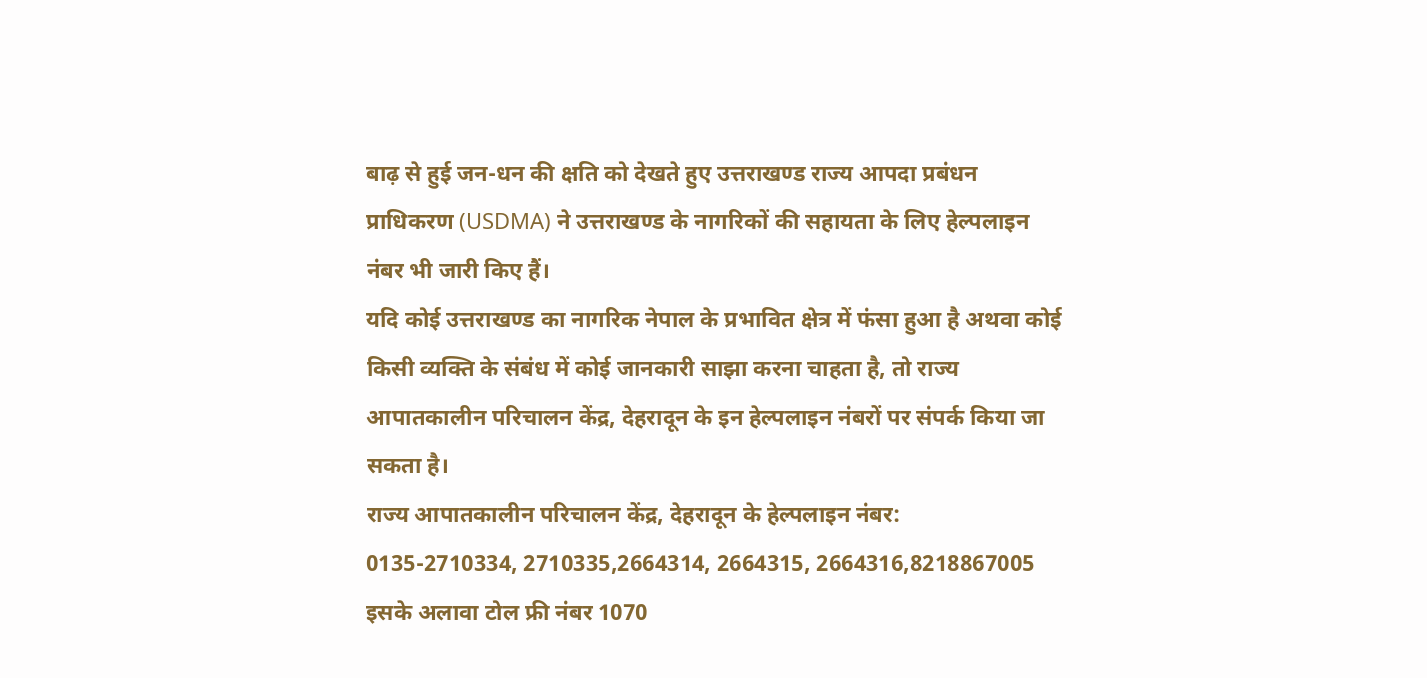बाढ़ से हुई जन-धन की क्षति को देखते हुए उत्तराखण्ड राज्य आपदा प्रबंधन प्राधिकरण (USDMA) ने उत्तराखण्ड के नागरिकों की सहायता के लिए हेल्पलाइन नंबर भी जारी किए हैं।
यदि कोई उत्तराखण्ड का नागरिक नेपाल के प्रभावित क्षेत्र में फंसा हुआ है अथवा कोई किसी व्यक्ति के संबंध में कोई जानकारी साझा करना चाहता है, तो राज्य आपातकालीन परिचालन केंद्र, देहरादून के इन हेल्पलाइन नंबरों पर संपर्क किया जा सकता है।
राज्य आपातकालीन परिचालन केंद्र, देहरादून के हेल्पलाइन नंबर:
0135-2710334, 2710335,2664314, 2664315, 2664316,8218867005
इसके अलावा टोल फ्री नंबर 1070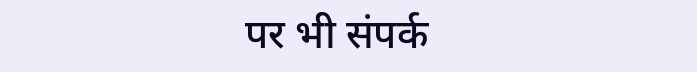पर भी संपर्क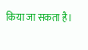किया जा सकता है।